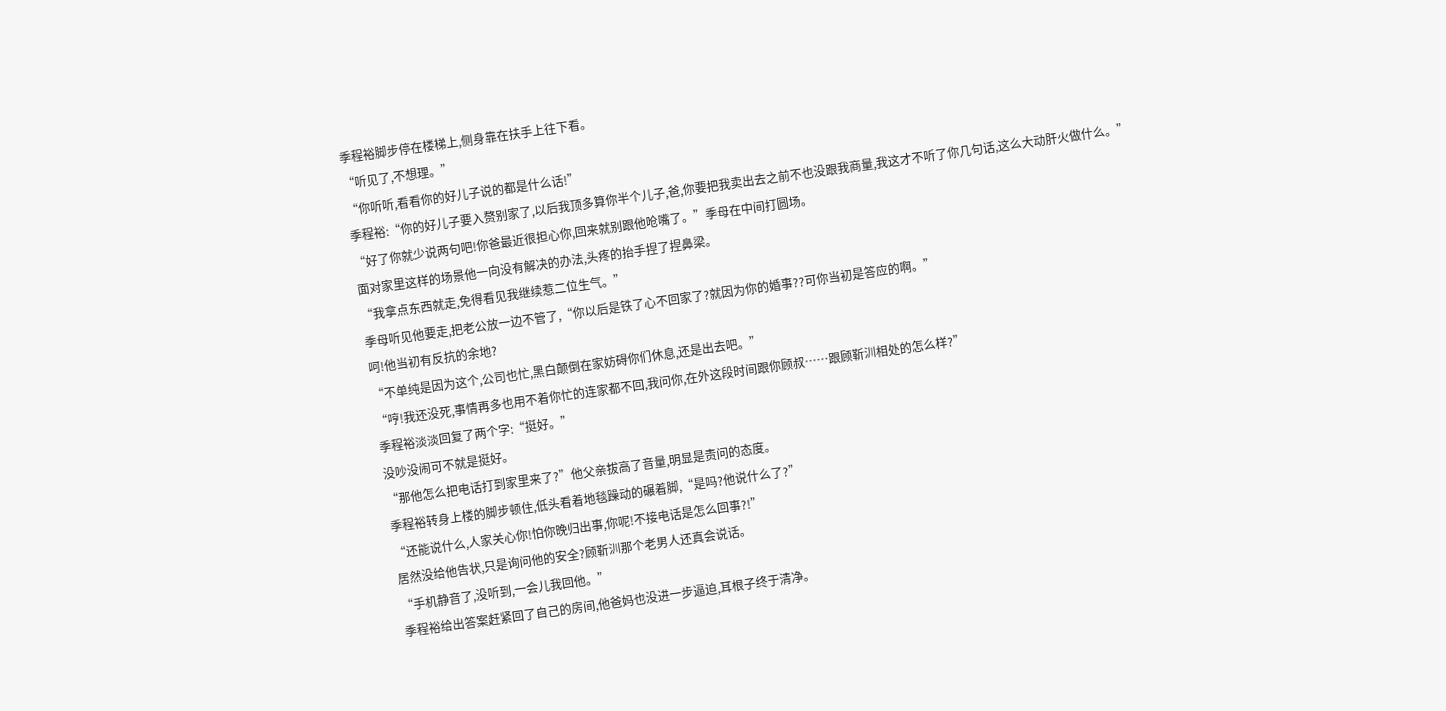季程裕脚步停在楼梯上,侧身靠在扶手上往下看。
“听见了,不想理。”
“你听听,看看你的好儿子说的都是什么话!”
季程裕:“你的好儿子要入赘别家了,以后我顶多算你半个儿子,爸,你要把我卖出去之前不也没跟我商量,我这才不听了你几句话,这么大动肝火做什么。”
“好了你就少说两句吧!你爸最近很担心你,回来就别跟他呛嘴了。”季母在中间打圆场。
面对家里这样的场景他一向没有解决的办法,头疼的抬手捏了捏鼻梁。
“我拿点东西就走,免得看见我继续惹二位生气。”
季母听见他要走,把老公放一边不管了,“你以后是铁了心不回家了?就因为你的婚事??可你当初是答应的啊。”
呵!他当初有反抗的余地?
“不单纯是因为这个,公司也忙,黑白颠倒在家妨碍你们休息,还是出去吧。”
“哼!我还没死,事情再多也用不着你忙的连家都不回,我问你,在外这段时间跟你顾叔……跟顾靳汌相处的怎么样?”
季程裕淡淡回复了两个字:“挺好。”
没吵没闹可不就是挺好。
“那他怎么把电话打到家里来了?”他父亲拔高了音量,明显是责问的态度。
季程裕转身上楼的脚步顿住,低头看着地毯躁动的碾着脚,“是吗?他说什么了?”
“还能说什么,人家关心你!怕你晚归出事,你呢!不接电话是怎么回事?!”
居然没给他告状,只是询问他的安全?顾靳汌那个老男人还真会说话。
“手机静音了,没听到,一会儿我回他。”
季程裕给出答案赶紧回了自己的房间,他爸妈也没进一步逼迫,耳根子终于清净。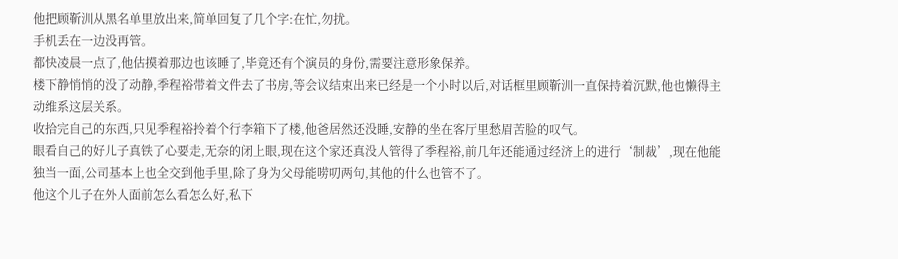他把顾靳汌从黑名单里放出来,简单回复了几个字:在忙,勿扰。
手机丢在一边没再管。
都快凌晨一点了,他估摸着那边也该睡了,毕竟还有个演员的身份,需要注意形象保养。
楼下静悄悄的没了动静,季程裕带着文件去了书房,等会议结束出来已经是一个小时以后,对话框里顾靳汌一直保持着沉默,他也懒得主动维系这层关系。
收拾完自己的东西,只见季程裕拎着个行李箱下了楼,他爸居然还没睡,安静的坐在客厅里愁眉苦脸的叹气。
眼看自己的好儿子真铁了心要走,无奈的闭上眼,现在这个家还真没人管得了季程裕,前几年还能通过经济上的进行‘制裁’,现在他能独当一面,公司基本上也全交到他手里,除了身为父母能唠叨两句,其他的什么也管不了。
他这个儿子在外人面前怎么看怎么好,私下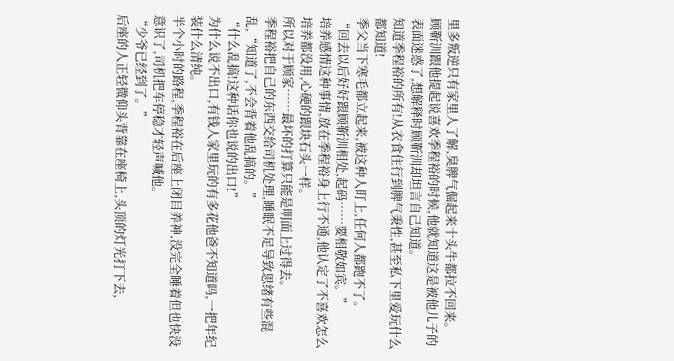里多叛逆只有家里人了解,臭脾气倔起来十头牛都拉不回来。
顾靳汌跟他提起说喜欢季程裕的时候,他就知道这是被他儿子的表面迷惑了,想解释时顾靳汌却坦言自己知道。
知道季程裕的所有!从衣食住行到脾气秉性,甚至私下里爱玩什么都知道!
季父当下寒毛都立起来,被这种人盯上,任何人都跑不了。
“回去以后好好跟顾靳汌相处,起码……要相敬如宾。”
培养感情这种事情,放在季程裕身上行不通,他认定了不喜欢怎么培养都没用,心硬的跟块石头一样。
所以对于顾家……最坏的打算只能是明面上过得去。
季程裕把自己的东西交给司机处理,睡眠不足导致思绪有些混乱,“知道了,不会背着他乱搞的。”
“什么乱搞!这种话你也说的出口!”
为什么说不出口,有钱人家里玩的有多花他爸不知道吗,一把年纪装什么清纯。
半个小时的路程,季程裕在后座上闭目养神,没完全睡着但也快没意识了,司机把车停稳才轻声喊他。
“少爷已经到了。”
后座的人正轻微仰头背靠在座椅上,头顶的灯光打下去,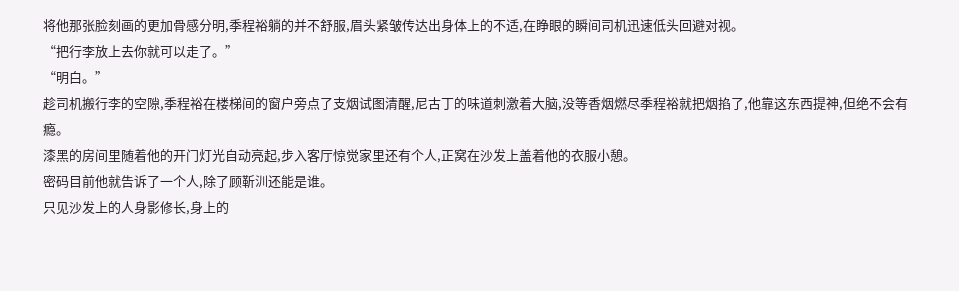将他那张脸刻画的更加骨感分明,季程裕躺的并不舒服,眉头紧皱传达出身体上的不适,在睁眼的瞬间司机迅速低头回避对视。
“把行李放上去你就可以走了。”
“明白。”
趁司机搬行李的空隙,季程裕在楼梯间的窗户旁点了支烟试图清醒,尼古丁的味道刺激着大脑,没等香烟燃尽季程裕就把烟掐了,他靠这东西提神,但绝不会有瘾。
漆黑的房间里随着他的开门灯光自动亮起,步入客厅惊觉家里还有个人,正窝在沙发上盖着他的衣服小憩。
密码目前他就告诉了一个人,除了顾靳汌还能是谁。
只见沙发上的人身影修长,身上的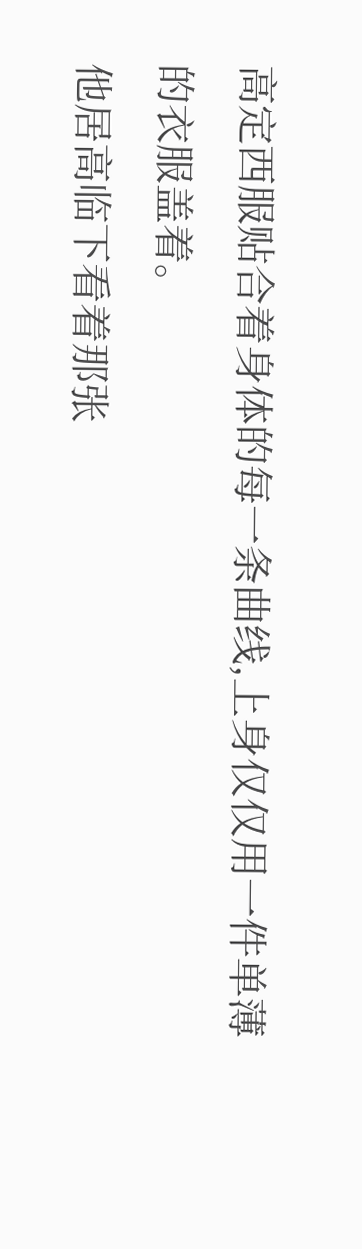高定西服贴合着身体的每一条曲线,上身仅仅用一件单薄的衣服盖着。
他居高临下看着那张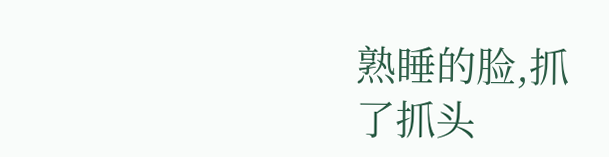熟睡的脸,抓了抓头